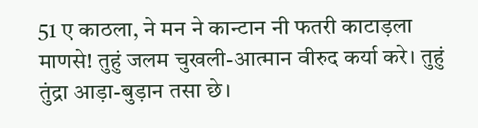51 ए काठला, ने मन ने कान्टान नी फतरी काटाड़ला माणसे! तुहुं जलम चुखली-आत्मान वीरुद कर्या करे। तुहुं तुंद्रा आड़ा-बुड़ान तसा छे।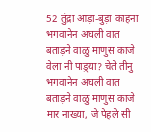52 तुंद्रा आड़ा-बुड़ा काहना भगवानेन अघली वात बताड़ने वाळु माणुस काजे वेला नी पाड़्या? चेते तीनु भगवानेन अघली वात बताड़ने वाळु माणुस काजे मार नाख्या, जे पेहले सी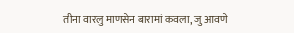तीना वारलु माणसेन बारामां कवला, जु आवणे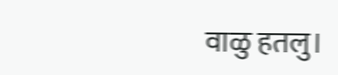वाळु हतलु।